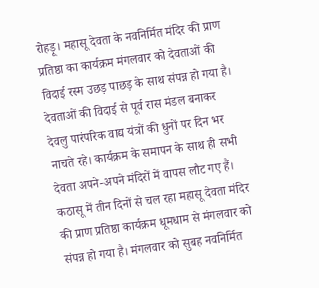रोहड़ू। महासू देवता के नवनिर्मित मंदिर की प्राण प्रतिष्ठा का कार्यक्रम मंगलवार को देवताओं की विदाई रस्म उछड़ पाछड़ के साथ संपन्न हो गया है। देवताओं की विदाई से पूर्व रास मंडल बनाकर देवलु पारंपरिक वाद्य यंत्रों की धुनों पर दिन भर नाचते रहे। कार्यक्रम के समापन के साथ ही सभी देवता अपने-अपने मंदिरों में वापस लौट गए हैं।
कठासू में तीन दिनों से चल रहा महासू देवता मंदिर की प्राण प्रतिष्ठा कार्यक्रम धूमधाम से मंगलवार को संपन्न हो गया है। मंगलवार को सुबह नवनिर्मित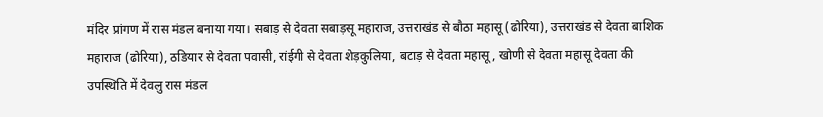मंदिर प्रांगण में रास मंडल बनाया गया। सबाड़ से देवता सबाड़सू महाराज, उत्तराखंड से बौठा महासू (ढोरिया), उत्तराखंड से देवता बाशिक महाराज (ढोरिया), ठडियार से देवता पवासी, रांईगी से देवता शेड़कुलिया, बटाड़ से देवता महासू, खोणी से देवता महासू देवता की उपस्थिति में देवलु रास मंडल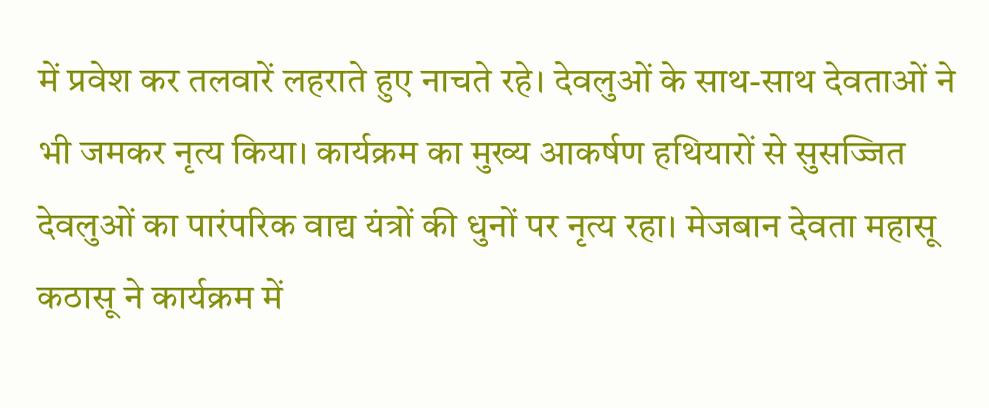में प्रवेश कर तलवारें लहराते हुए नाचते रहे। देवलुओं के साथ-साथ देवताओं ने भी जमकर नृत्य किया। कार्यक्रम का मुख्य आकर्षण हथियारों से सुसज्जित देवलुओं का पारंपरिक वाद्य यंत्रों की धुनों पर नृत्य रहा। मेजबान देवता महासू कठासू ने कार्यक्रम में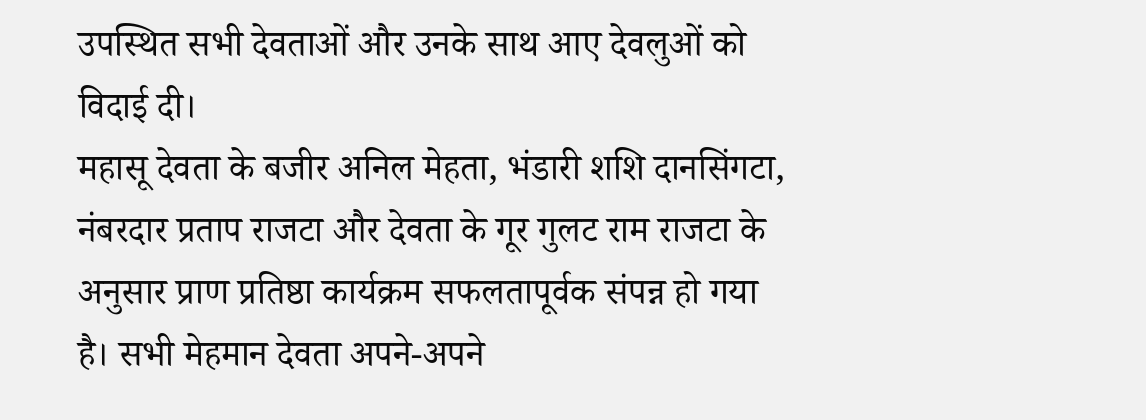उपस्थित सभी देवताओं और उनके साथ आए देवलुओं को विदाई दी।
महासू देवता के बजीर अनिल मेहता, भंडारी शशि दानसिंगटा, नंबरदार प्रताप राजटा और देवता के गूर गुलट राम राजटा के अनुसार प्राण प्रतिष्ठा कार्यक्रम सफलतापूर्वक संपन्न हो गया है। सभी मेहमान देवता अपने-अपने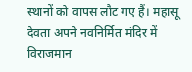स्थानों को वापस लौट गए हैं। महासू देवता अपने नवनिर्मित मंदिर में विराजमान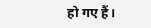हो गए हैं।